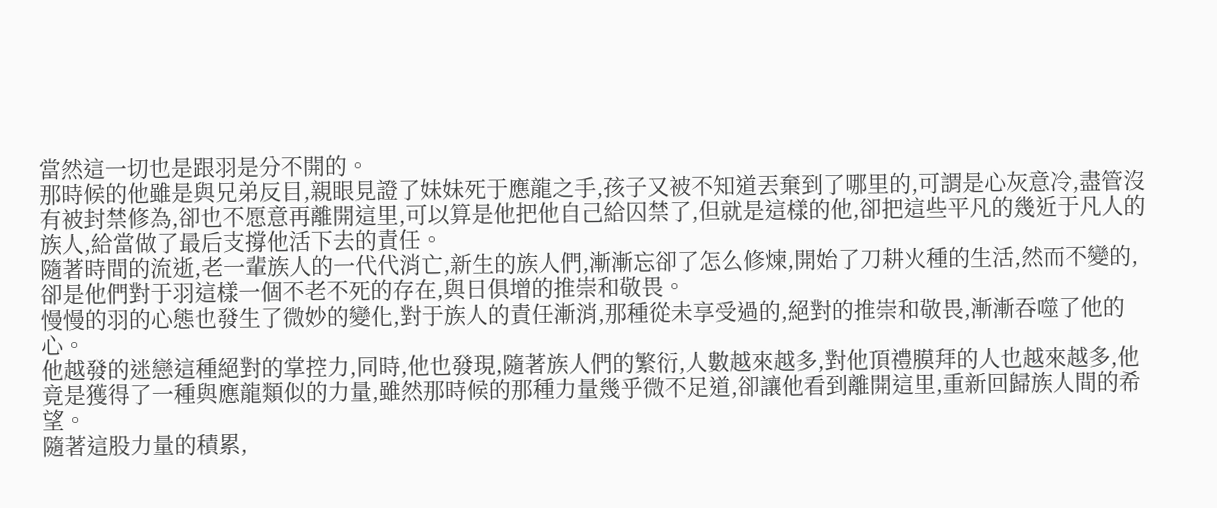當然這一切也是跟羽是分不開的。
那時候的他雖是與兄弟反目,親眼見證了妹妹死于應龍之手,孩子又被不知道丟棄到了哪里的,可謂是心灰意冷,盡管沒有被封禁修為,卻也不愿意再離開這里,可以算是他把他自己給囚禁了,但就是這樣的他,卻把這些平凡的幾近于凡人的族人,給當做了最后支撐他活下去的責任。
隨著時間的流逝,老一輩族人的一代代消亡,新生的族人們,漸漸忘卻了怎么修煉,開始了刀耕火種的生活,然而不變的,卻是他們對于羽這樣一個不老不死的存在,與日俱增的推崇和敬畏。
慢慢的羽的心態也發生了微妙的變化,對于族人的責任漸消,那種從未享受過的,絕對的推崇和敬畏,漸漸吞噬了他的心。
他越發的迷戀這種絕對的掌控力,同時,他也發現,隨著族人們的繁衍,人數越來越多,對他頂禮膜拜的人也越來越多,他竟是獲得了一種與應龍類似的力量,雖然那時候的那種力量幾乎微不足道,卻讓他看到離開這里,重新回歸族人間的希望。
隨著這股力量的積累,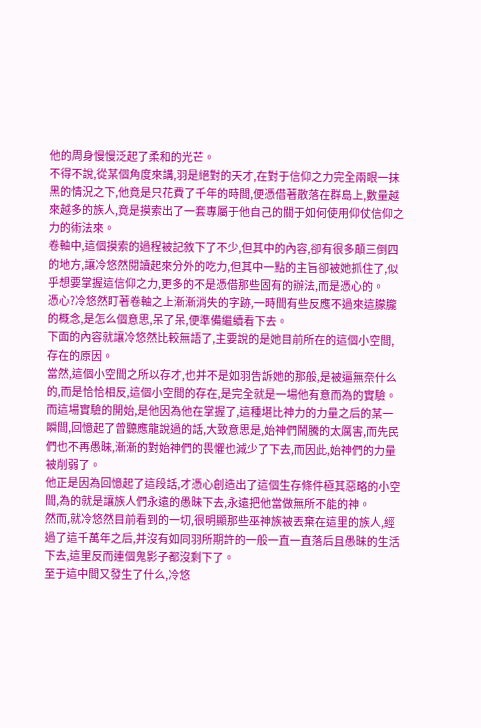他的周身慢慢泛起了柔和的光芒。
不得不說,從某個角度來講,羽是絕對的天才,在對于信仰之力完全兩眼一抹黑的情況之下,他竟是只花費了千年的時間,便憑借著散落在群島上,數量越來越多的族人,竟是摸索出了一套專屬于他自己的關于如何使用仰仗信仰之力的術法來。
卷軸中,這個摸索的過程被記敘下了不少,但其中的內容,卻有很多顛三倒四的地方,讓冷悠然閱讀起來分外的吃力,但其中一點的主旨卻被她抓住了,似乎想要掌握這信仰之力,更多的不是憑借那些固有的辦法,而是憑心的。
憑心?冷悠然盯著卷軸之上漸漸消失的字跡,一時間有些反應不過來這朦朧的概念,是怎么個意思,呆了呆,便準備繼續看下去。
下面的內容就讓冷悠然比較無語了,主要說的是她目前所在的這個小空間,存在的原因。
當然,這個小空間之所以存才,也并不是如羽告訴她的那般,是被逼無奈什么的,而是恰恰相反,這個小空間的存在,是完全就是一場他有意而為的實驗。
而這場實驗的開始,是他因為他在掌握了,這種堪比神力的力量之后的某一瞬間,回憶起了曾聽應龍說過的話,大致意思是,始神們鬧騰的太厲害,而先民們也不再愚昧,漸漸的對始神們的畏懼也減少了下去,而因此,始神們的力量被削弱了。
他正是因為回憶起了這段話,才憑心創造出了這個生存條件極其惡略的小空間,為的就是讓族人們永遠的愚昧下去,永遠把他當做無所不能的神。
然而,就冷悠然目前看到的一切,很明顯那些巫神族被丟棄在這里的族人,經過了這千萬年之后,并沒有如同羽所期許的一般一直一直落后且愚昧的生活下去,這里反而連個鬼影子都沒剩下了。
至于這中間又發生了什么,冷悠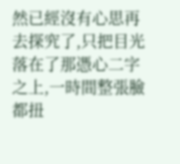然已經沒有心思再去探究了,只把目光落在了那憑心二字之上,一時間整張臉都扭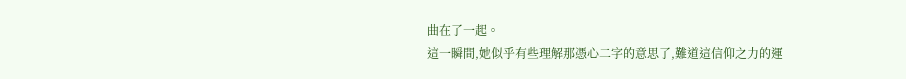曲在了一起。
這一瞬間,她似乎有些理解那憑心二字的意思了,難道這信仰之力的運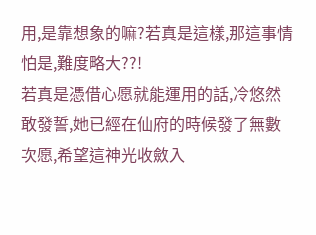用,是靠想象的嘛?若真是這樣,那這事情怕是,難度略大??!
若真是憑借心愿就能運用的話,冷悠然敢發誓,她已經在仙府的時候發了無數次愿,希望這神光收斂入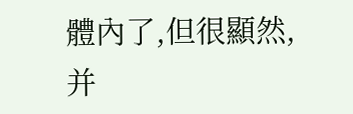體內了,但很顯然,并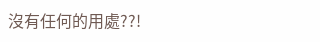沒有任何的用處??!